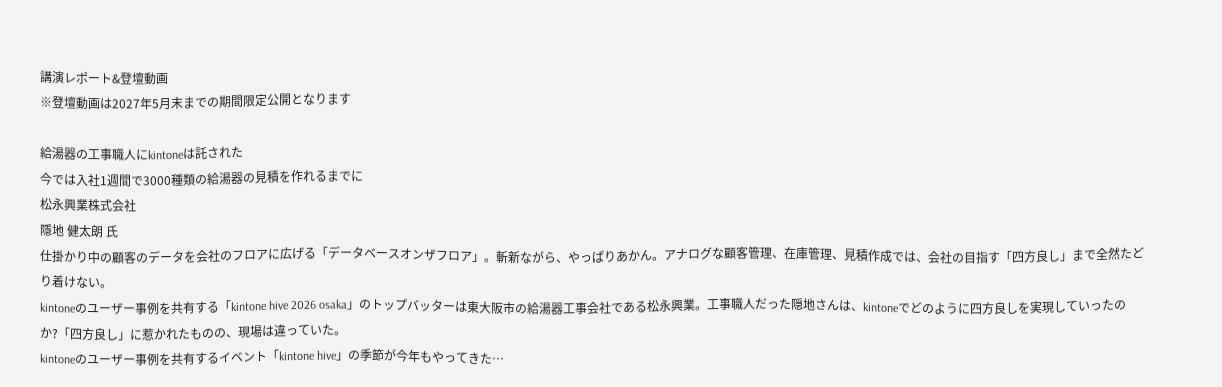講演レポート&登壇動画
※登壇動画は2027年5月末までの期間限定公開となります

給湯器の工事職人にkintoneは託された
今では入社1週間で3000種類の給湯器の見積を作れるまでに
松永興業株式会社
隱地 健太朗 氏
仕掛かり中の顧客のデータを会社のフロアに広げる「データベースオンザフロア」。斬新ながら、やっぱりあかん。アナログな顧客管理、在庫管理、見積作成では、会社の目指す「四方良し」まで全然たどり着けない。
kintoneのユーザー事例を共有する「kintone hive 2026 osaka」のトップバッターは東大阪市の給湯器工事会社である松永興業。工事職人だった隠地さんは、kintoneでどのように四方良しを実現していったのか?「四方良し」に惹かれたものの、現場は違っていた。
kintoneのユーザー事例を共有するイベント「kintone hive」の季節が今年もやってきた…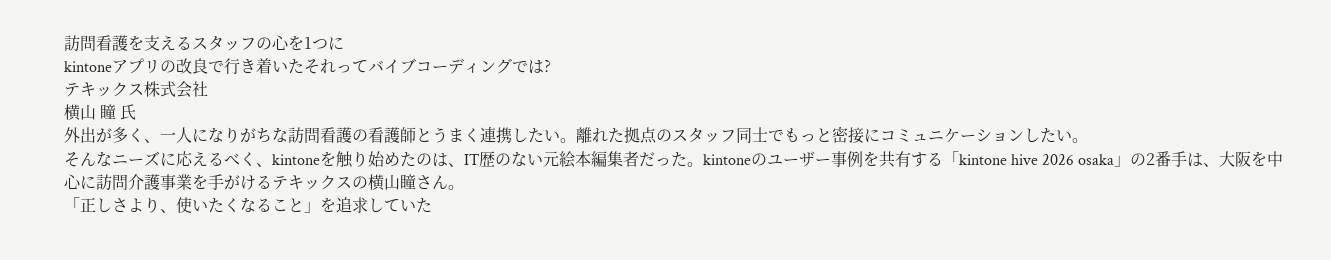訪問看護を支えるスタッフの心を1つに
kintoneアプリの改良で行き着いたそれってバイブコーディングでは?
テキックス株式会社
横山 瞳 氏
外出が多く、一人になりがちな訪問看護の看護師とうまく連携したい。離れた拠点のスタッフ同士でもっと密接にコミュニケーションしたい。
そんなニーズに応えるべく、kintoneを触り始めたのは、IT歴のない元絵本編集者だった。kintoneのユーザー事例を共有する「kintone hive 2026 osaka」の2番手は、大阪を中心に訪問介護事業を手がけるテキックスの横山瞳さん。
「正しさより、使いたくなること」を追求していた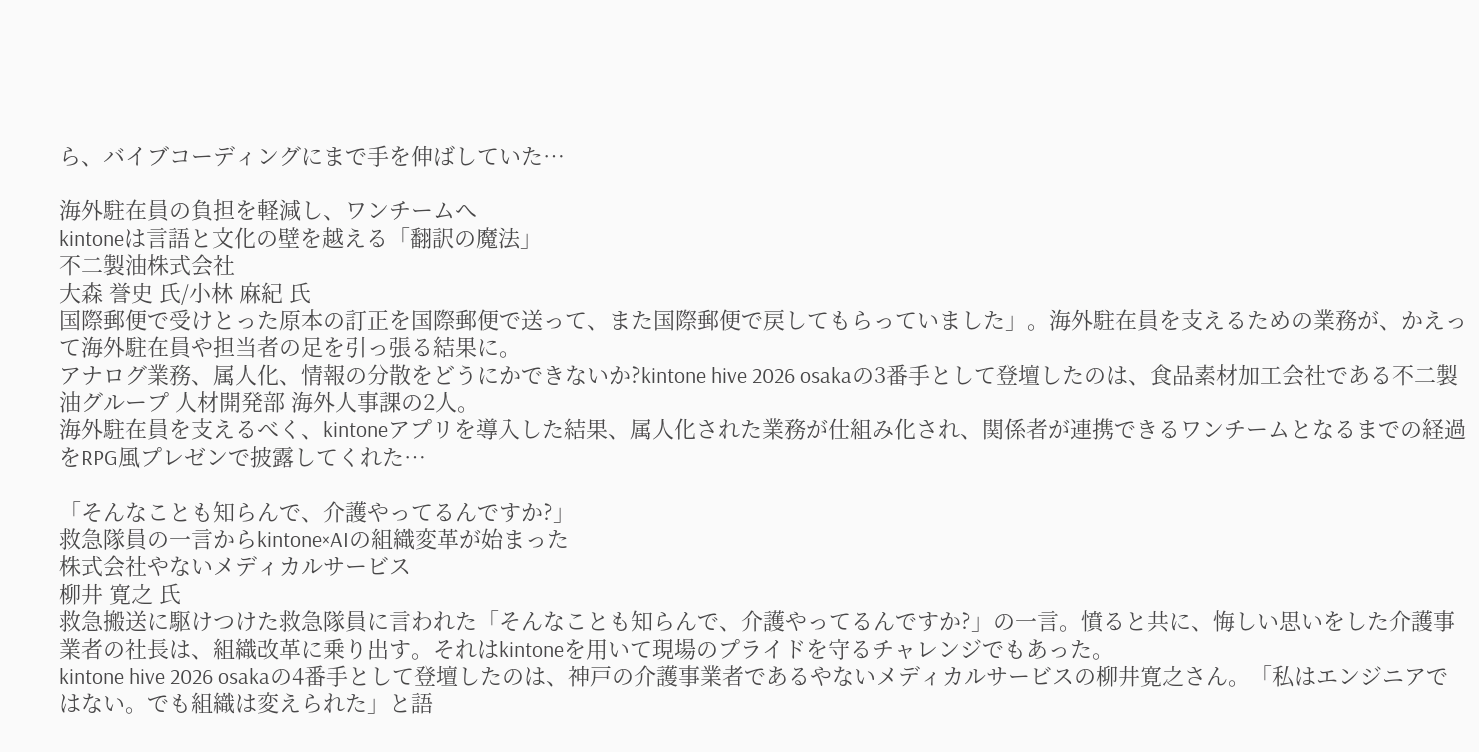ら、バイブコーディングにまで手を伸ばしていた…

海外駐在員の負担を軽減し、ワンチームへ
kintoneは言語と文化の壁を越える「翻訳の魔法」
不二製油株式会社
大森 誉史 氏/小林 麻紀 氏
国際郵便で受けとった原本の訂正を国際郵便で送って、また国際郵便で戻してもらっていました」。海外駐在員を支えるための業務が、かえって海外駐在員や担当者の足を引っ張る結果に。
アナログ業務、属人化、情報の分散をどうにかできないか?kintone hive 2026 osakaの3番手として登壇したのは、食品素材加工会社である不二製油グループ 人材開発部 海外人事課の2人。
海外駐在員を支えるべく、kintoneアプリを導入した結果、属人化された業務が仕組み化され、関係者が連携できるワンチームとなるまでの経過をRPG風プレゼンで披露してくれた…

「そんなことも知らんで、介護やってるんですか?」
救急隊員の一言からkintone×AIの組織変革が始まった
株式会社やないメディカルサービス
柳井 寛之 氏
救急搬送に駆けつけた救急隊員に言われた「そんなことも知らんで、介護やってるんですか?」の一言。憤ると共に、悔しい思いをした介護事業者の社長は、組織改革に乗り出す。それはkintoneを用いて現場のプライドを守るチャレンジでもあった。
kintone hive 2026 osakaの4番手として登壇したのは、神戸の介護事業者であるやないメディカルサービスの柳井寛之さん。「私はエンジニアではない。でも組織は変えられた」と語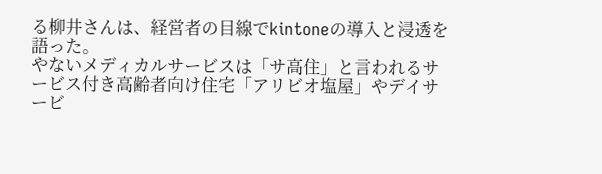る柳井さんは、経営者の目線でkintoneの導入と浸透を語った。
やないメディカルサービスは「サ高住」と言われるサービス付き高齢者向け住宅「アリビオ塩屋」やデイサービ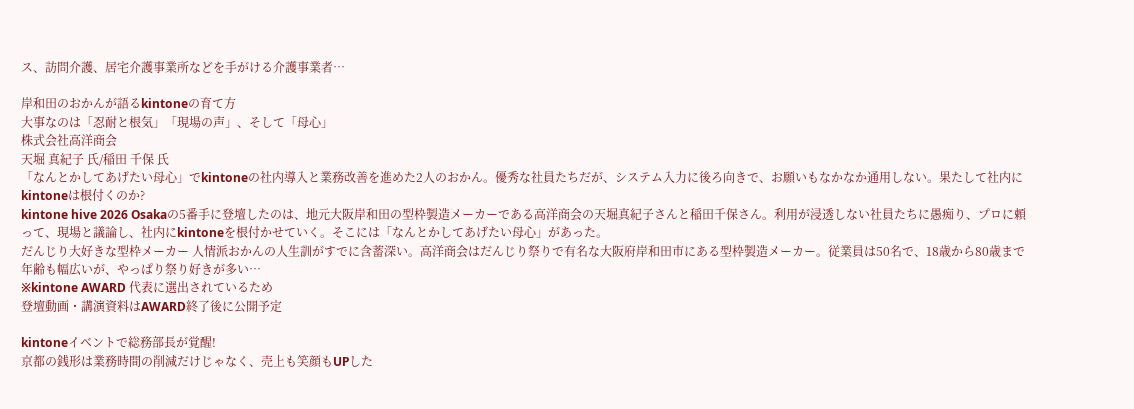ス、訪問介護、居宅介護事業所などを手がける介護事業者…

岸和田のおかんが語るkintoneの育て方
大事なのは「忍耐と根気」「現場の声」、そして「母心」
株式会社高洋商会
天堀 真紀子 氏/稲田 千保 氏
「なんとかしてあげたい母心」でkintoneの社内導入と業務改善を進めた2人のおかん。優秀な社員たちだが、システム入力に後ろ向きで、お願いもなかなか通用しない。果たして社内にkintoneは根付くのか?
kintone hive 2026 Osakaの5番手に登壇したのは、地元大阪岸和田の型枠製造メーカーである高洋商会の天堀真紀子さんと稲田千保さん。利用が浸透しない社員たちに愚痴り、プロに頼って、現場と議論し、社内にkintoneを根付かせていく。そこには「なんとかしてあげたい母心」があった。
だんじり大好きな型枠メーカー 人情派おかんの人生訓がすでに含蓄深い。高洋商会はだんじり祭りで有名な大阪府岸和田市にある型枠製造メーカー。従業員は50名で、18歳から80歳まで年齢も幅広いが、やっぱり祭り好きが多い…
※kintone AWARD 代表に選出されているため
登壇動画・講演資料はAWARD終了後に公開予定

kintoneイベントで総務部長が覚醒!
京都の銭形は業務時間の削減だけじゃなく、売上も笑顔もUPした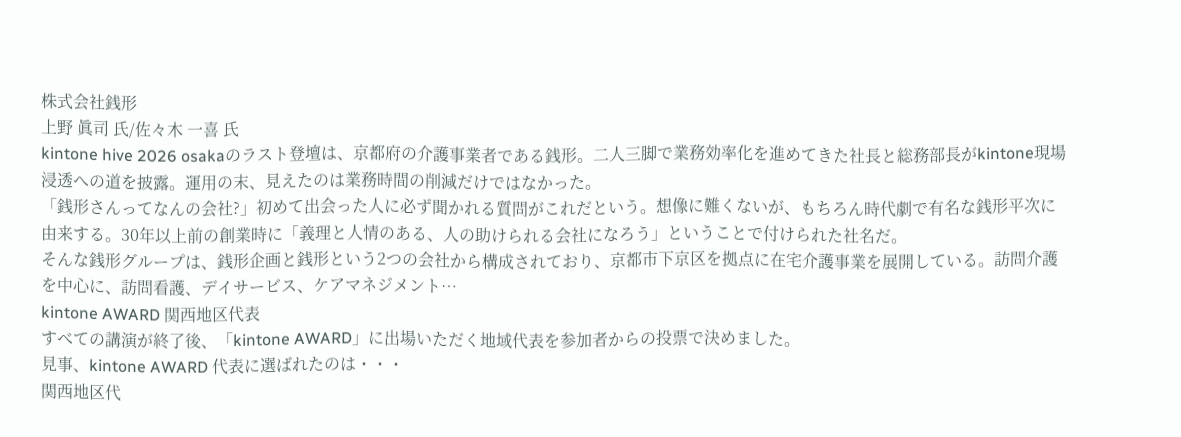株式会社銭形
上野 眞司 氏/佐々木 一喜 氏
kintone hive 2026 osakaのラスト登壇は、京都府の介護事業者である銭形。二人三脚で業務効率化を進めてきた社長と総務部長がkintone現場浸透への道を披露。運用の末、見えたのは業務時間の削減だけではなかった。
「銭形さんってなんの会社?」初めて出会った人に必ず聞かれる質問がこれだという。想像に難くないが、もちろん時代劇で有名な銭形平次に由来する。30年以上前の創業時に「義理と人情のある、人の助けられる会社になろう」ということで付けられた社名だ。
そんな銭形グループは、銭形企画と銭形という2つの会社から構成されており、京都市下京区を拠点に在宅介護事業を展開している。訪問介護を中心に、訪問看護、デイサービス、ケアマネジメント…
kintone AWARD 関西地区代表
すべての講演が終了後、「kintone AWARD」に出場いただく地域代表を参加者からの投票で決めました。
見事、kintone AWARD 代表に選ばれたのは・・・
関西地区代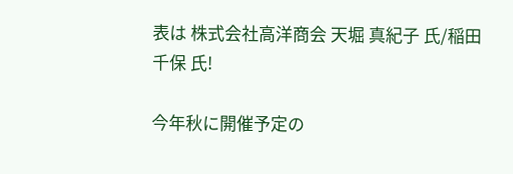表は 株式会社高洋商会 天堀 真紀子 氏/稲田 千保 氏!

今年秋に開催予定の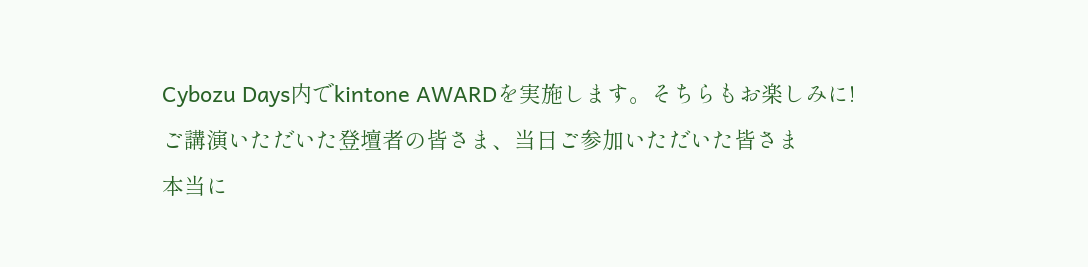Cybozu Days内でkintone AWARDを実施します。そちらもお楽しみに!
ご講演いただいた登壇者の皆さま、当日ご参加いただいた皆さま
本当に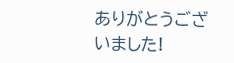ありがとうございました!